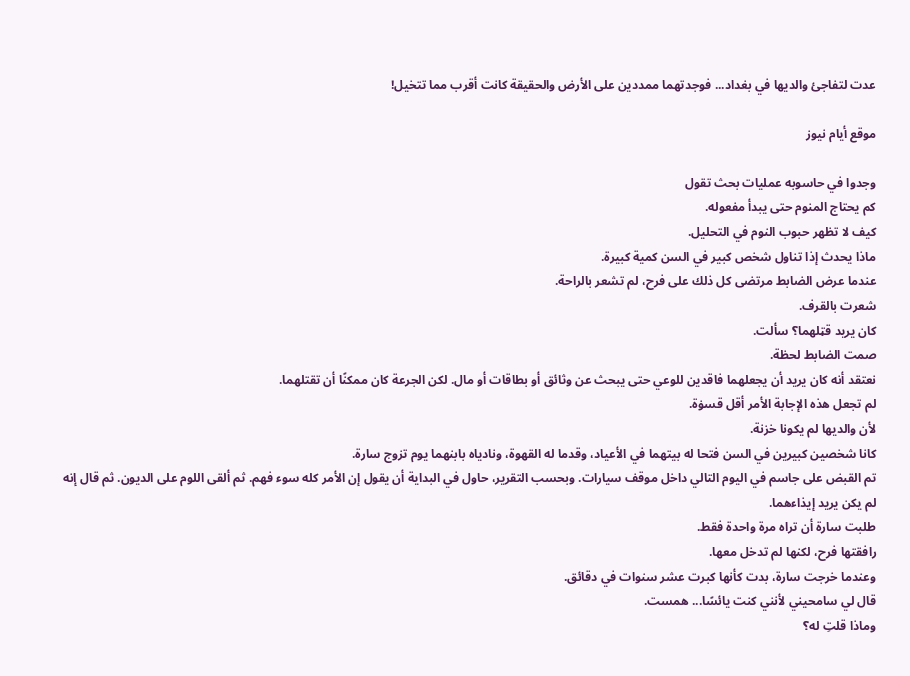عدت لتفاجئ والديها في بغداد... فوجدتهما ممددين على الأرض والحقيقة كانت أقرب مما تتخيل!

موقع أيام نيوز

وجدوا في حاسوبه عمليات بحث تقول
كم يحتاج المنوم حتى يبدأ مفعوله.
كيف لا تظهر حبوب النوم في التحليل.
ماذا يحدث إذا تناول شخص كبير في السن كمية كبيرة.
عندما عرض الضابط مرتضى كل ذلك على فرح، لم تشعر بالراحة.
شعرت بالقرف.
كان يريد قټلهما؟ سألت.
صمت الضابط لحظة.
نعتقد أنه كان يريد أن يجعلهما فاقدين للوعي حتى يبحث عن وثائق أو بطاقات أو مال. لكن الجرعة كان ممكنًا أن تقتلهما.
لم تجعل هذه الإجابة الأمر أقل قسۏة.
لأن والديها لم يكونا خزنة.
كانا شخصين كبيرين في السن فتحا له بيتهما في الأعياد، وقدما له القهوة، ونادياه بابنهما يوم تزوج سارة.
تم القبض على جاسم في اليوم التالي داخل موقف سيارات. وبحسب التقرير، حاول في البداية أن يقول إن الأمر كله سوء فهم. ثم ألقى اللوم على الديون. ثم قال إنه لم يكن يريد إيذاءهما.
طلبت سارة أن تراه مرة واحدة فقط.
رافقتها فرح، لكنها لم تدخل معها.
وعندما خرجت سارة، بدت كأنها كبرت عشر سنوات في دقائق.
قال لي سامحيني لأنني كنت يائسًا... همست.
وماذا قلتِ له؟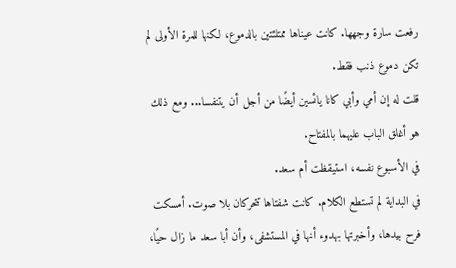رفعت سارة وجهها. كانت عيناها ممتلئتين بالدموع، لكنها للمرة الأولى لم تكن دموع ذنب فقط.
قلت له إن أمي وأبي كانا يائسين أيضًا من أجل أن يتنفسا... ومع ذلك هو أغلق الباب عليهما بالمفتاح.
في الأسبوع نفسه، استيقظت أم سعد.
في البداية لم تستطع الكلام. كانت شفتاها تتحركان بلا صوت. أمسكت فرح بيدها، وأخبرتها بهدوء أنها في المستشفى، وأن أبا سعد ما زال حيًا،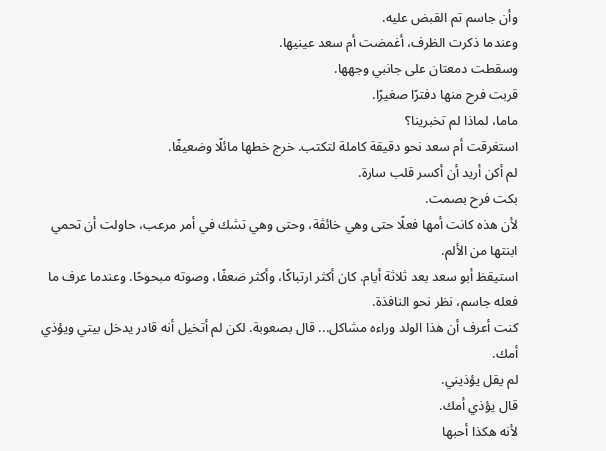وأن جاسم تم القبض عليه.
وعندما ذكرت الظرف، أغمضت أم سعد عينيها.
وسقطت دمعتان على جانبي وجهها.
قربت فرح منها دفترًا صغيرًا.
ماما، لماذا لم تخبرينا؟
استغرقت أم سعد نحو دقيقة كاملة لتكتب. خرج خطها مائلًا وضعيفًا.
لم أكن أريد أن أكسر قلب سارة.
بكت فرح بصمت.
لأن هذه كانت أمها فعلًا حتى وهي خائڤة، وحتى وهي تشك في أمر مرعب، حاولت أن تحمي ابنتها من الألم.
استيقظ أبو سعد بعد ثلاثة أيام. كان أكثر ارتباكًا، وأكثر ضعفًا، وصوته مبحوحًا. وعندما عرف ما فعله جاسم، نظر نحو النافذة.
كنت أعرف أن هذا الولد وراءه مشاكل... قال بصعوبة. لكن لم أتخيل أنه قادر يدخل بيتي ويؤذي أمك.
لم يقل يؤذيني.
قال يؤذي أمك.
لأنه هكذا أحبها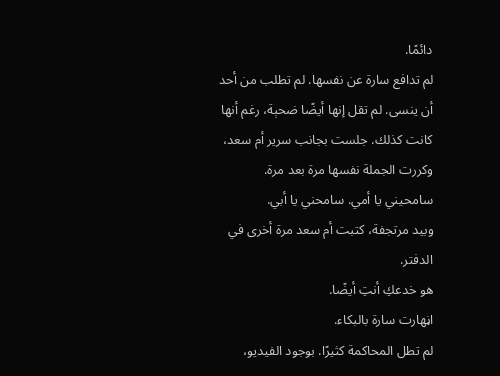دائمًا.
لم تدافع سارة عن نفسها. لم تطلب من أحد أن ينسى. لم تقل إنها أيضًا ضحېة، رغم أنها كانت كذلك. جلست بجانب سرير أم سعد، وكررت الجملة نفسها مرة بعد مرة.
سامحيني يا أمي. سامحني يا أبي.
وبيد مرتجفة، كتبت أم سعد مرة أخرى في الدفتر.
هو خدعكِ أنتِ أيضًا.
اڼهارت سارة بالبكاء.
لم تطل المحاكمة كثيرًا. بوجود الفيديو،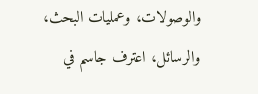والوصولات، وعمليات البحث، والرسائل، اعترف جاسم في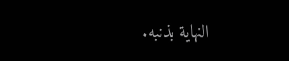النهاية بذنبه.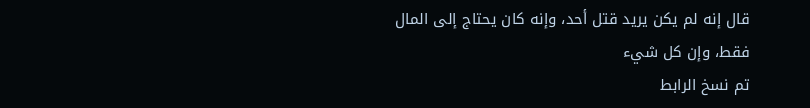قال إنه لم يكن يريد قتل أحد، وإنه كان يحتاج إلى المال فقط، وإن كل شيء
تم نسخ الرابط